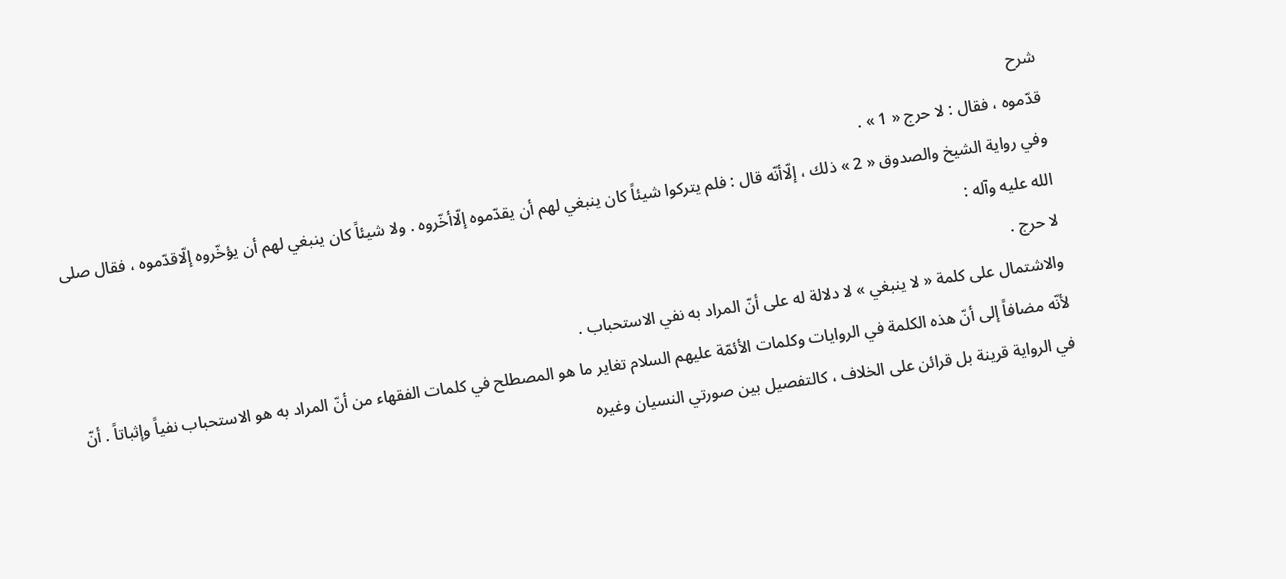شرح
قدّموه ، فقال : لا حرج « 1 » .
وفي رواية الشيخ والصدوق « 2 » ذلك ، إلّاأنّه قال : فلم يتركوا شيئاً كان ينبغي لهم أن يقدّموه إلّاأخّروه . ولا شيئاً كان ينبغي لهم أن يؤخّروه إلّاقدّموه ، فقال صلى الله عليه وآله :
لا حرج .
والاشتمال على كلمة « لا ينبغي » لا دلالة له على أنّ المراد به نفي الاستحباب .
لأنّه مضافاً إلى أنّ هذه الكلمة في الروايات وكلمات الأئمّة عليهم السلام تغاير ما هو المصطلح في كلمات الفقهاء من أنّ المراد به هو الاستحباب نفياً وإثباتاً . أنّ في الرواية قرينة بل قرائن على الخلاف ، كالتفصيل بين صورتي النسيان وغيره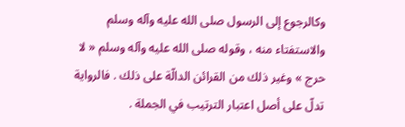وكالرجوع إلى الرسول صلى الله عليه وآله وسلم والاستفتاء منه ، وقوله صلى الله عليه وآله وسلم « لا حرج » وغير ذلك من القرائن الدالّة على ذلك . فالرواية تدلّ على أصل اعتبار الترتيب في الجملة .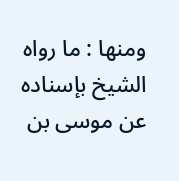ومنها : ما رواه الشيخ بإسناده عن موسى بن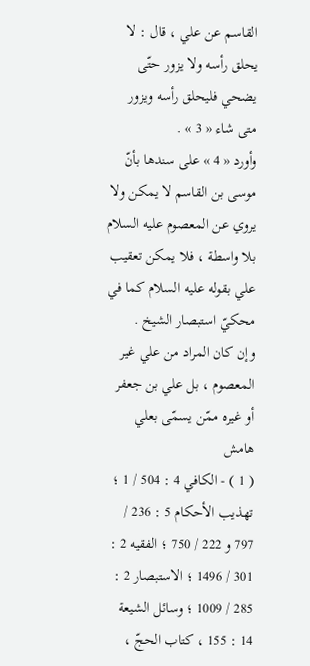القاسم عن علي ، قال : لا يحلق رأسه ولا يزور حتّى يضحي فليحلق رأسه ويزور متى شاء « 3 » .
وأورد « 4 » على سندها بأنّ موسى بن القاسم لا يمكن ولا يروي عن المعصوم عليه السلام بلا واسطة ، فلا يمكن تعقيب علي بقوله عليه السلام كما في محكيّ استبصار الشيخ .
وإن كان المراد من علي غير المعصوم ، بل علي بن جعفر أو غيره ممّن يسمّى بعلي
هامش
( 1 ) - الكافي 4 : 504 / 1 ؛ تهذيب الأحكام 5 : 236 / 797 و 222 / 750 ؛ الفقيه 2 : 301 / 1496 ؛ الاستبصار 2 : 285 / 1009 ؛ وسائل الشيعة 14 : 155 ، كتاب الحجّ ،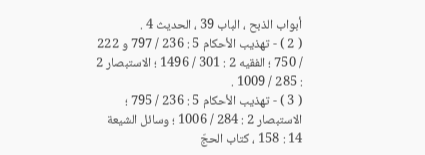أبواب الذبح ، الباب 39 ، الحديث 4 .
( 2 ) - تهذيب الأحكام 5 : 236 / 797 و 222 / 750 ؛ الفقيه 2 : 301 / 1496 ؛ الاستبصار 2 : 285 / 1009 .
( 3 ) - تهذيب الأحكام 5 : 236 / 795 ؛ الاستبصار 2 : 284 / 1006 ؛ وسائل الشيعة 14 : 158 ، كتاب الحجّ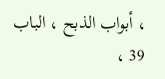، أبواب الذبح ، الباب 39 ،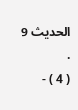الحديث 9 .
( 4 ) -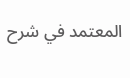المعتمد في شرح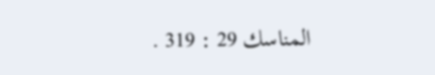المناسك 29 : 319 .